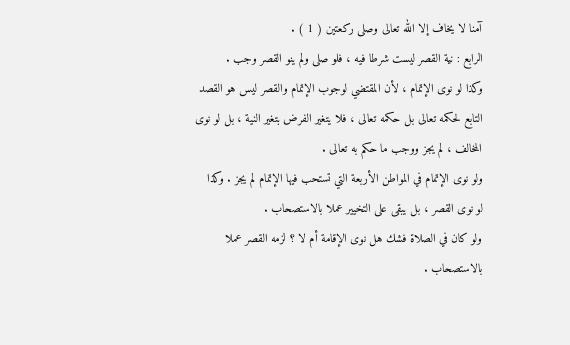آمنا لا يخاف إلا الله تعالى وصلى ركعتين ( 1 ) .
الرابع : نية القصر ليست شرطا فيه ، فلو صلى ولم ينو القصر وجب .
وكذا لو نوى الإتمام ، لأن المقتضي لوجوب الإتمام والقصر ليس هو القصد
التابع لحكمه تعالى بل حكمه تعالى ، فلا يتغير الفرض بتغير النية ، بل لو نوى
المخالف ، لم يجز ووجب ما حكم به تعالى .
ولو نوى الإتمام في المواطن الأربعة التي تستحب فيها الإتمام لم يجز . وكذا
لو نوى القصر ، بل يبقى على التخيير عملا بالاستصحاب .
ولو كان في الصلاة فشك هل نوى الإقامة أم لا ؟ لزمه القصر عملا
بالاستصحاب .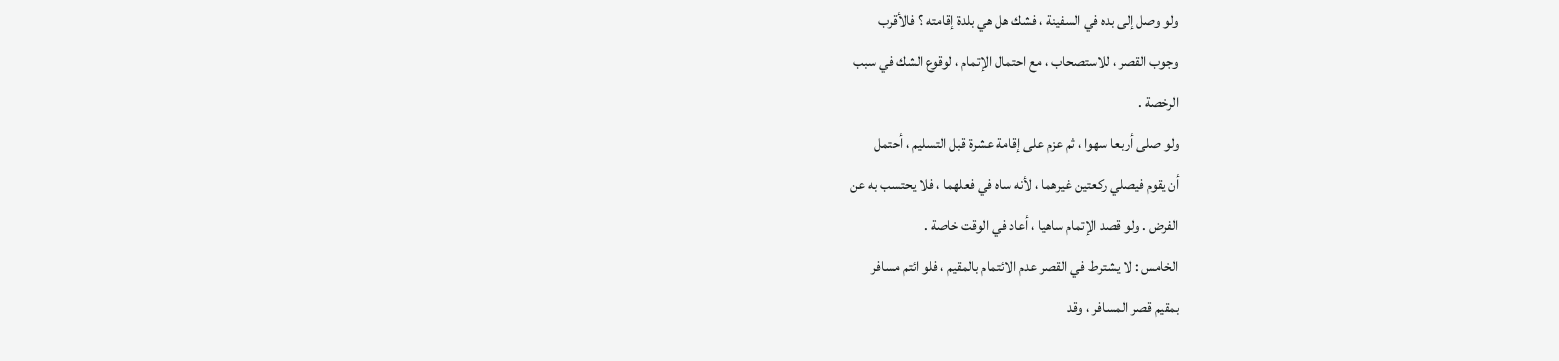ولو وصل إلى بده في السفينة ، فشك هل هي بلدة إقامته ؟ فالأقرب
وجوب القصر ، للاستصحاب ، مع احتمال الإتمام ، لوقوع الشك في سبب
الرخصة .
ولو صلى أربعا سهوا ، ثم عزم على إقامة عشرة قبل التسليم ، أحتمل
أن يقوم فيصلي ركعتين غيرهما ، لأنه ساه في فعلهما ، فلا يحتسب به عن
الفرض . ولو قصد الإتمام ساهيا ، أعاد في الوقت خاصة .
الخامس : لا يشترط في القصر عدم الائتمام بالمقيم ، فلو ائتم مسافر
بمقيم قصر المسافر ، وقد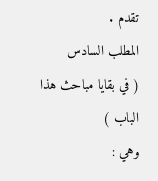تقدم .
المطلب السادس
( في بقايا مباحث هذا الباب )
وهي :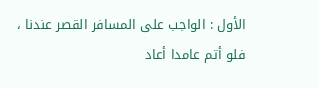الأول : الواجب على المسافر القصر عندنا ، فلو أتم عامدا أعاد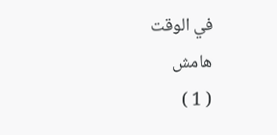في الوقت
هامش
( 1 )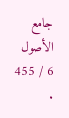جامع الأصول 6 / 455 .